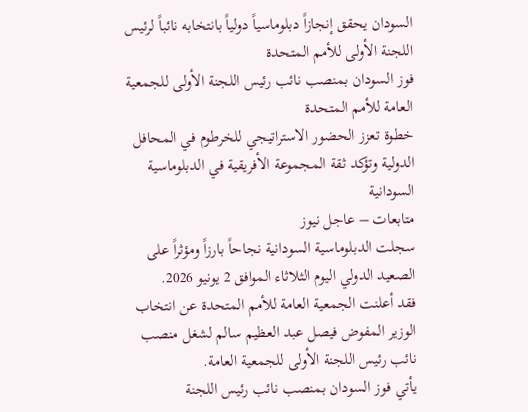السودان يحقق إنجازاً دبلوماسياً دولياً بانتخابه نائباً لرئيس اللجنة الأولى للأمم المتحدة
فوز السودان بمنصب نائب رئيس اللجنة الأولى للجمعية العامة للأمم المتحدة
خطوة تعزز الحضور الاستراتيجي للخرطوم في المحافل الدولية وتؤكد ثقة المجموعة الأفريقية في الدبلوماسية السودانية
متابعات – عاجل نيوز
سجلت الدبلوماسية السودانية نجاحاً بارزاً ومؤثراً على الصعيد الدولي اليوم الثلاثاء الموافق 2 يونيو 2026.
فقد أعلنت الجمعية العامة للأمم المتحدة عن انتخاب الوزير المفوض فيصل عبد العظيم سالم لشغل منصب نائب رئيس اللجنة الأولى للجمعية العامة.
يأتي فوز السودان بمنصب نائب رئيس اللجنة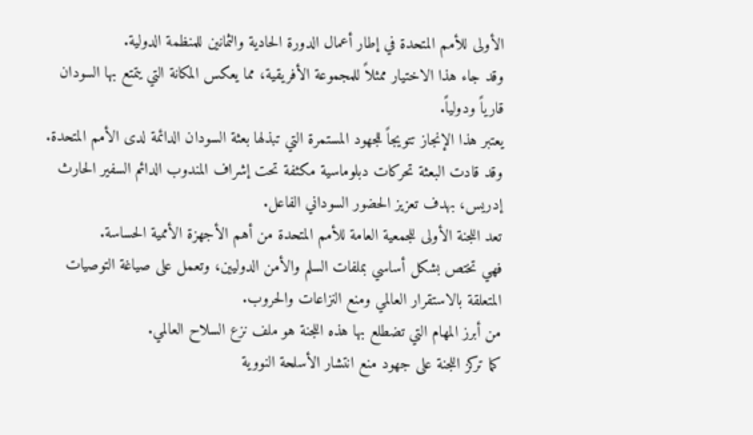الأولى للأمم المتحدة في إطار أعمال الدورة الحادية والثمانين للمنظمة الدولية.
وقد جاء هذا الاختيار ممثلاً للمجموعة الأفريقية، مما يعكس المكانة التي يتمتع بها السودان قارياً ودولياً.
يعتبر هذا الإنجاز تتويجاً للجهود المستمرة التي تبذلها بعثة السودان الدائمة لدى الأمم المتحدة.
وقد قادت البعثة تحركات دبلوماسية مكثفة تحت إشراف المندوب الدائم السفير الحارث إدريس، بهدف تعزيز الحضور السوداني الفاعل.
تعد اللجنة الأولى للجمعية العامة للأمم المتحدة من أهم الأجهزة الأممية الحساسة.
فهي تختص بشكل أساسي بملفات السلم والأمن الدوليين، وتعمل على صياغة التوصيات المتعلقة بالاستقرار العالمي ومنع النزاعات والحروب.
من أبرز المهام التي تضطلع بها هذه اللجنة هو ملف نزع السلاح العالمي.
كما تركز اللجنة على جهود منع انتشار الأسلحة النووية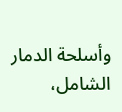وأسلحة الدمار الشامل،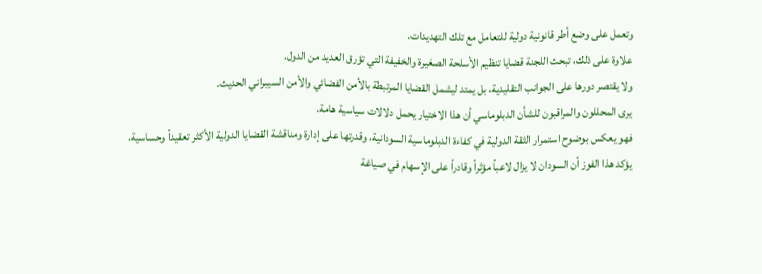وتعمل على وضع أطر قانونية دولية للتعامل مع تلك التهديدات.
علاوة على ذلك، تبحث اللجنة قضايا تنظيم الأسلحة الصغيرة والخفيفة التي تؤرق العديد من الدول.
ولا يقتصر دورها على الجوانب التقليدية، بل يمتد ليشمل القضايا المرتبطة بالأمن الفضائي والأمن السيبراني الحديث.
يرى المحللون والمراقبون للشأن الدبلوماسي أن هذا الاختيار يحمل دلالات سياسية هامة.
فهو يعكس بوضوح استمرار الثقة الدولية في كفاءة الدبلوماسية السودانية، وقدرتها على إدارة ومناقشة القضايا الدولية الأكثر تعقيداً وحساسية.
يؤكد هذا الفوز أن السودان لا يزال لاعباً مؤثراً وقادراً على الإسهام في صياغة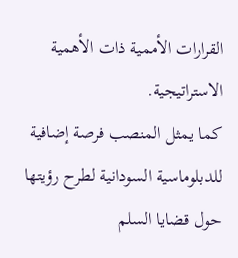القرارات الأممية ذات الأهمية الاستراتيجية.
كما يمثل المنصب فرصة إضافية للدبلوماسية السودانية لطرح رؤيتها حول قضايا السلم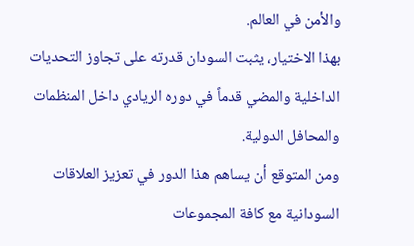والأمن في العالم.
بهذا الاختيار، يثبت السودان قدرته على تجاوز التحديات الداخلية والمضي قدماً في دوره الريادي داخل المنظمات والمحافل الدولية.
ومن المتوقع أن يساهم هذا الدور في تعزيز العلاقات السودانية مع كافة المجموعات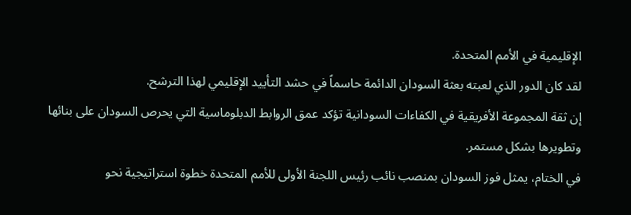الإقليمية في الأمم المتحدة.
لقد كان الدور الذي لعبته بعثة السودان الدائمة حاسماً في حشد التأييد الإقليمي لهذا الترشح.
إن ثقة المجموعة الأفريقية في الكفاءات السودانية تؤكد عمق الروابط الدبلوماسية التي يحرص السودان على بنائها وتطويرها بشكل مستمر.
في الختام، يمثل فوز السودان بمنصب نائب رئيس اللجنة الأولى للأمم المتحدة خطوة استراتيجية نحو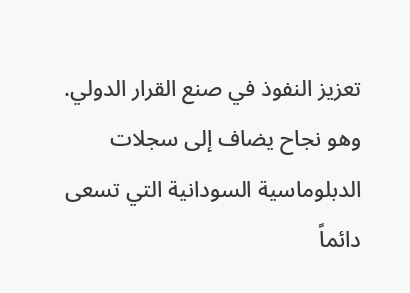تعزيز النفوذ في صنع القرار الدولي.
وهو نجاح يضاف إلى سجلات الدبلوماسية السودانية التي تسعى دائماً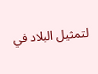لتمثيل البلاد في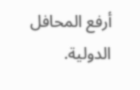أرفع المحافل الدولية.